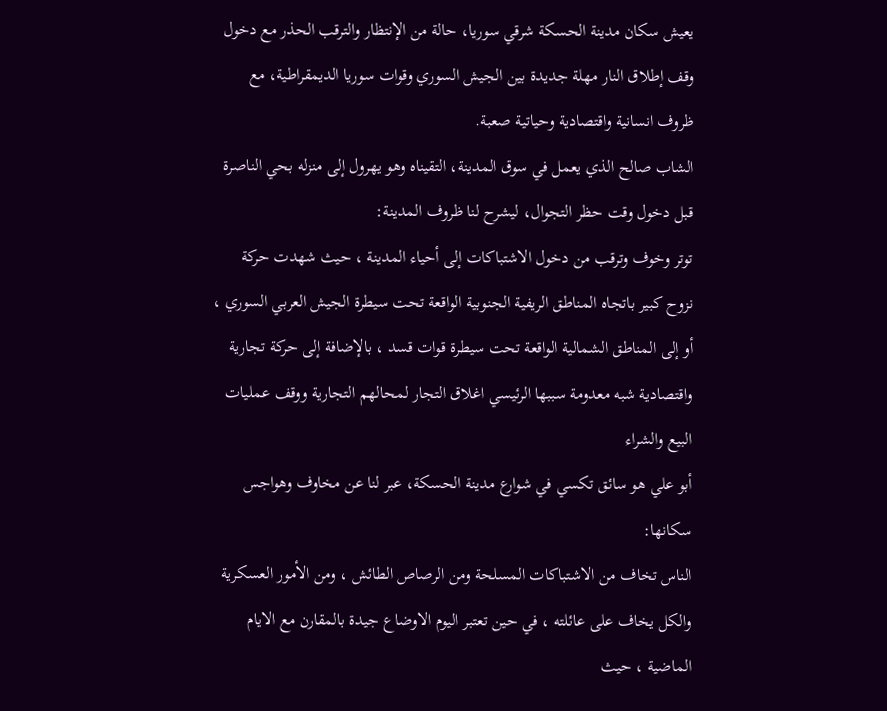يعيش سكان مدينة الحسكة شرقي سوريا، حالة من الإنتظار والترقب الحذر مع دخول وقف إطلاق النار مهلة جديدة بين الجيش السوري وقوات سوريا الديمقراطية، مع ظروف انسانية واقتصادية وحياتية صعبة.
الشاب صالح الذي يعمل في سوق المدينة، التقيناه وهو يهرول إلى منزله بحي الناصرة قبل دخول وقت حظر التجوال، ليشرح لنا ظروف المدينة:
توتر وخوف وترقب من دخول الاشتباكات إلى أحياء المدينة ، حيث شهدت حركة نزوح كبير باتجاه المناطق الريفية الجنوبية الواقعة تحت سيطرة الجيش العربي السوري ، أو إلى المناطق الشمالية الواقعة تحت سيطرة قوات قسد ، بالإضافة إلى حركة تجارية واقتصادية شبه معدومة سببها الرئيسي اغلاق التجار لمحالهم التجارية ووقف عمليات البيع والشراء
أبو علي هو سائق تكسي في شوارع مدينة الحسكة، عبر لنا عن مخاوف وهواجس سكانها:
الناس تخاف من الاشتباكات المسلحة ومن الرصاص الطائش ، ومن الأمور العسكرية والكل يخاف على عائلته ، في حين تعتبر اليوم الاوضاع جيدة بالمقارن مع الايام الماضية ، حيث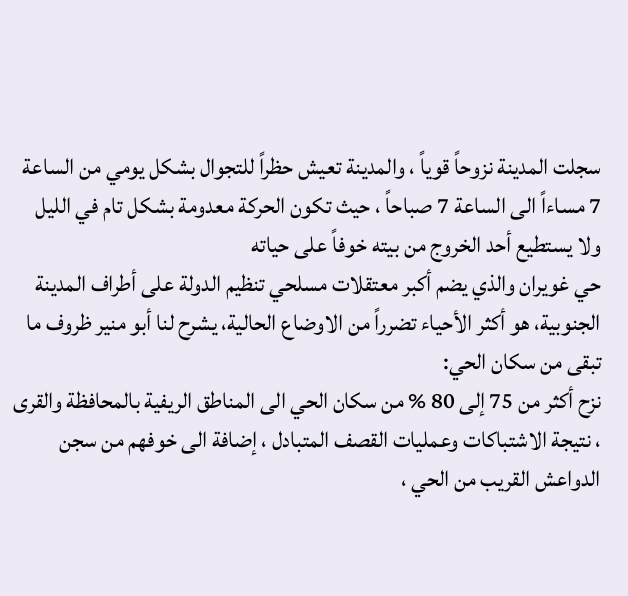سجلت المدينة نزوحاً قوياً ، والمدينة تعيش حظراً للتجوال بشكل يومي من الساعة 7 مساءاً الى الساعة 7 صباحاً ، حيث تكون الحركة معدومة بشكل تام في الليل ولا يستطيع أحد الخروج من بيته خوفاً على حياته
حي غويران والذي يضم أكبر معتقلات مسلحي تنظيم الدولة على أطراف المدينة الجنوبية، هو أكثر الأحياء تضرراً من الاوضاع الحالية، يشرح لنا أبو منير ظروف ما تبقى من سكان الحي:
نزح أكثر من 75 إلى 80 % من سكان الحي الى المناطق الريفية بالمحافظة والقرى ، نتيجة الاشتباكات وعمليات القصف المتبادل ، إضافة الى خوفهم من سجن الدواعش القريب من الحي ،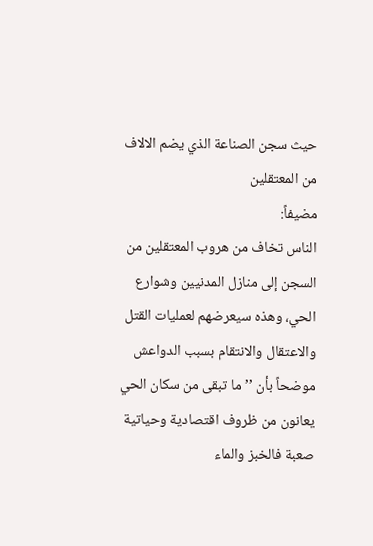حيث سجن الصناعة الذي يضم الالاف من المعتقلين
مضيفاً:
الناس تخاف من هروب المعتقلين من السجن إلى منازل المدنيين وشوارع الحي، وهذه سيعرضهم لعمليات القتل والاعتقال والانتقام بسبب الدواعش
موضحاً بأن ’’ ما تبقى من سكان الحي يعانون من ظروف اقتصادية وحياتية صعبة فالخبز والماء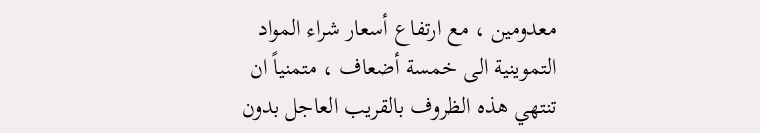معدومين ، مع ارتفاع أسعار شراء المواد التموينية الى خمسة أضعاف ، متمنياً ان تنتهي هذه الظروف بالقريب العاجل بدون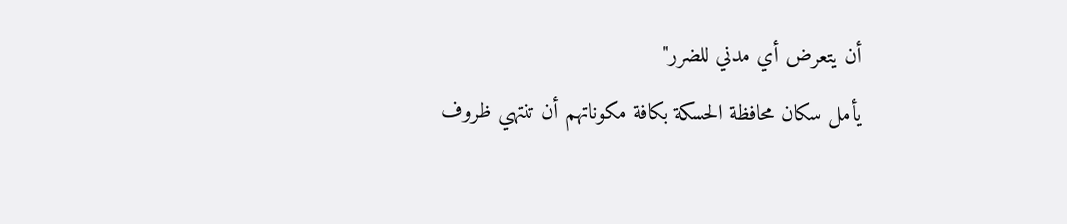أن يتعرض أي مدني للضرر"
يأمل سكان محافظة الحسكة بكافة مكوناتهم أن تنتهي ظروف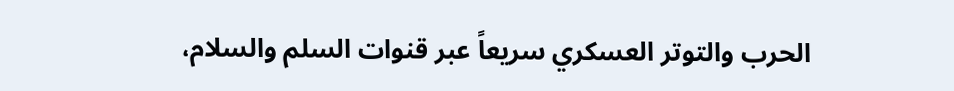الحرب والتوتر العسكري سريعاً عبر قنوات السلم والسلام،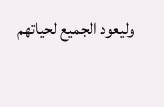وليعود الجميع لحياتهم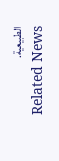الطبيعية.
Related News